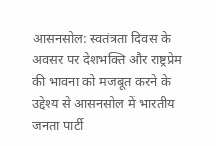आसनसोल: स्वतंत्रता दिवस के अवसर पर देशभक्ति और राष्ट्रप्रेम की भावना को मजबूत करने के उद्देश्य से आसनसोल में भारतीय जनता पार्टी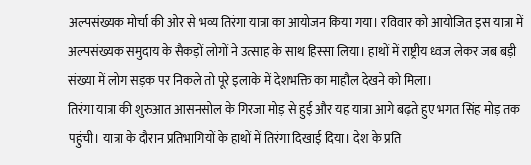अल्पसंख्यक मोर्चा की ओर से भव्य तिरंगा यात्रा का आयोजन किया गया। रविवार को आयोजित इस यात्रा में अल्पसंख्यक समुदाय के सैकड़ों लोगों ने उत्साह के साथ हिस्सा लिया। हाथों में राष्ट्रीय ध्वज लेकर जब बड़ी संख्या में लोग सड़क पर निकले तो पूरे इलाके में देशभक्ति का माहौल देखने को मिला।
तिरंगा यात्रा की शुरुआत आसनसोल के गिरजा मोड़ से हुई और यह यात्रा आगे बढ़ते हुए भगत सिंह मोड़ तक पहुंची। यात्रा के दौरान प्रतिभागियों के हाथों में तिरंगा दिखाई दिया। देश के प्रति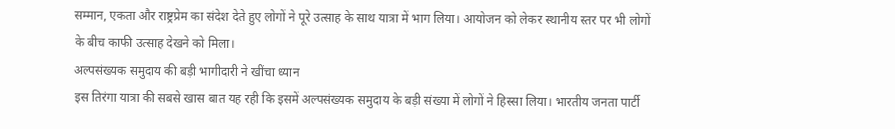सम्मान, एकता और राष्ट्रप्रेम का संदेश देते हुए लोगों ने पूरे उत्साह के साथ यात्रा में भाग लिया। आयोजन को लेकर स्थानीय स्तर पर भी लोगों के बीच काफी उत्साह देखने को मिला।
अल्पसंख्यक समुदाय की बड़ी भागीदारी ने खींचा ध्यान
इस तिरंगा यात्रा की सबसे खास बात यह रही कि इसमें अल्पसंख्यक समुदाय के बड़ी संख्या में लोगों ने हिस्सा लिया। भारतीय जनता पार्टी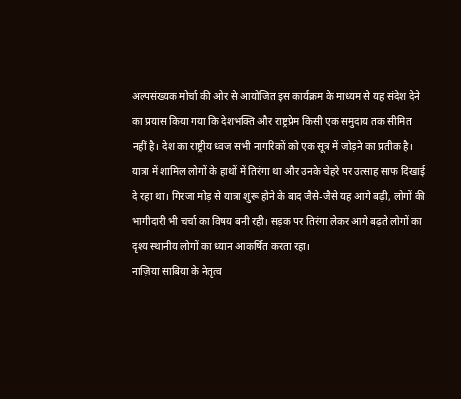अल्पसंख्यक मोर्चा की ओर से आयोजित इस कार्यक्रम के माध्यम से यह संदेश देने का प्रयास किया गया कि देशभक्ति और राष्ट्रप्रेम किसी एक समुदाय तक सीमित नहीं है। देश का राष्ट्रीय ध्वज सभी नागरिकों को एक सूत्र में जोड़ने का प्रतीक है।
यात्रा में शामिल लोगों के हाथों में तिरंगा था और उनके चेहरे पर उत्साह साफ दिखाई दे रहा था। गिरजा मोड़ से यात्रा शुरू होने के बाद जैसे-जैसे यह आगे बढ़ी, लोगों की भागीदारी भी चर्चा का विषय बनी रही। सड़क पर तिरंगा लेकर आगे बढ़ते लोगों का दृश्य स्थानीय लोगों का ध्यान आकर्षित करता रहा।
नाज़िया साबिया के नेतृत्व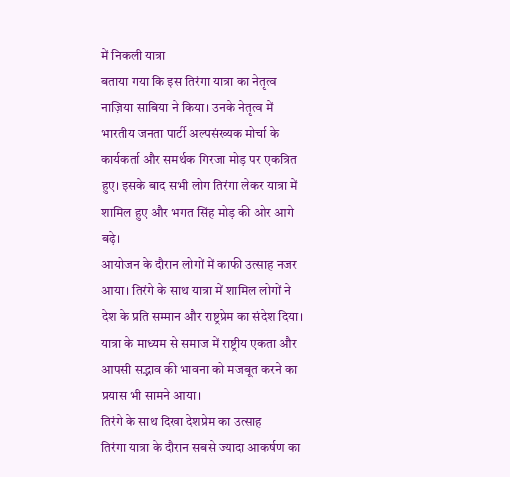में निकली यात्रा
बताया गया कि इस तिरंगा यात्रा का नेतृत्व नाज़िया साबिया ने किया। उनके नेतृत्व में भारतीय जनता पार्टी अल्पसंख्यक मोर्चा के कार्यकर्ता और समर्थक गिरजा मोड़ पर एकत्रित हुए। इसके बाद सभी लोग तिरंगा लेकर यात्रा में शामिल हुए और भगत सिंह मोड़ की ओर आगे बढ़े।
आयोजन के दौरान लोगों में काफी उत्साह नजर आया। तिरंगे के साथ यात्रा में शामिल लोगों ने देश के प्रति सम्मान और राष्ट्रप्रेम का संदेश दिया। यात्रा के माध्यम से समाज में राष्ट्रीय एकता और आपसी सद्भाव की भावना को मजबूत करने का प्रयास भी सामने आया।
तिरंगे के साथ दिखा देशप्रेम का उत्साह
तिरंगा यात्रा के दौरान सबसे ज्यादा आकर्षण का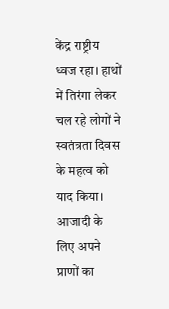केंद्र राष्ट्रीय ध्वज रहा। हाथों में तिरंगा लेकर चल रहे लोगों ने स्वतंत्रता दिवस के महत्व को याद किया। आजादी के लिए अपने प्राणों का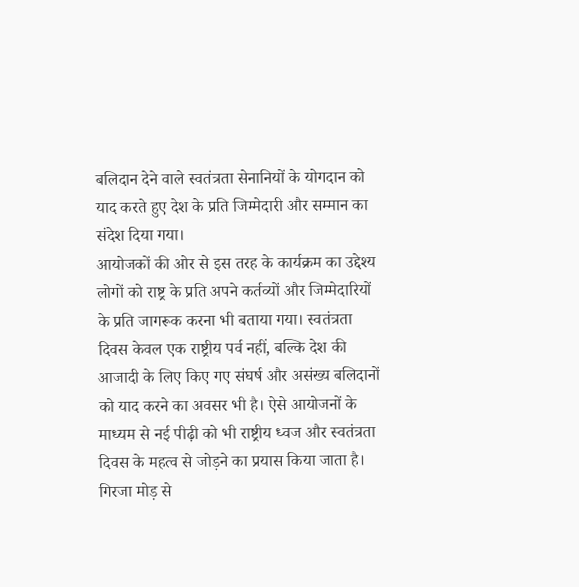बलिदान देने वाले स्वतंत्रता सेनानियों के योगदान को याद करते हुए देश के प्रति जिम्मेदारी और सम्मान का संदेश दिया गया।
आयोजकों की ओर से इस तरह के कार्यक्रम का उद्देश्य लोगों को राष्ट्र के प्रति अपने कर्तव्यों और जिम्मेदारियों के प्रति जागरूक करना भी बताया गया। स्वतंत्रता दिवस केवल एक राष्ट्रीय पर्व नहीं, बल्कि देश की आजादी के लिए किए गए संघर्ष और असंख्य बलिदानों को याद करने का अवसर भी है। ऐसे आयोजनों के माध्यम से नई पीढ़ी को भी राष्ट्रीय ध्वज और स्वतंत्रता दिवस के महत्व से जोड़ने का प्रयास किया जाता है।
गिरजा मोड़ से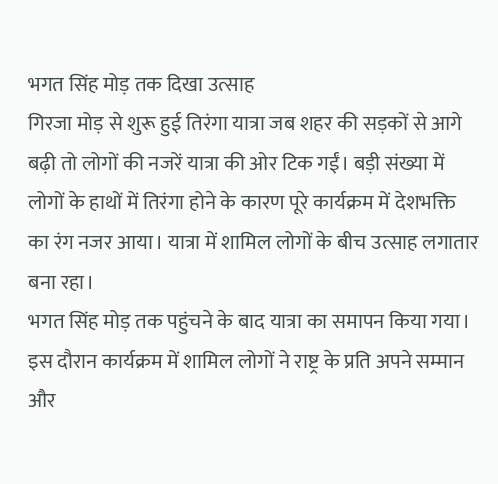भगत सिंह मोड़ तक दिखा उत्साह
गिरजा मोड़ से शुरू हुई तिरंगा यात्रा जब शहर की सड़कों से आगे बढ़ी तो लोगों की नजरें यात्रा की ओर टिक गईं। बड़ी संख्या में लोगों के हाथों में तिरंगा होने के कारण पूरे कार्यक्रम में देशभक्ति का रंग नजर आया। यात्रा में शामिल लोगों के बीच उत्साह लगातार बना रहा।
भगत सिंह मोड़ तक पहुंचने के बाद यात्रा का समापन किया गया। इस दौरान कार्यक्रम में शामिल लोगों ने राष्ट्र के प्रति अपने सम्मान और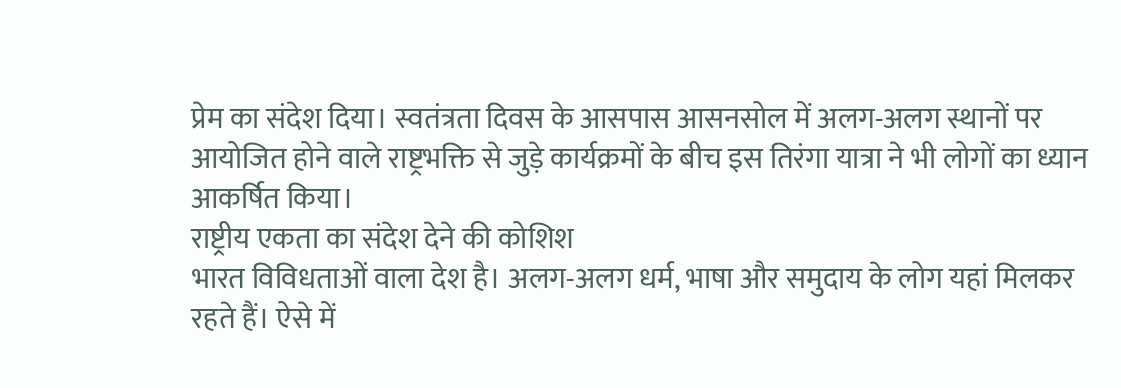प्रेम का संदेश दिया। स्वतंत्रता दिवस के आसपास आसनसोल में अलग-अलग स्थानों पर आयोजित होने वाले राष्ट्रभक्ति से जुड़े कार्यक्रमों के बीच इस तिरंगा यात्रा ने भी लोगों का ध्यान आकर्षित किया।
राष्ट्रीय एकता का संदेश देने की कोशिश
भारत विविधताओं वाला देश है। अलग-अलग धर्म, भाषा और समुदाय के लोग यहां मिलकर रहते हैं। ऐसे में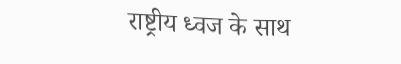राष्ट्रीय ध्वज के साथ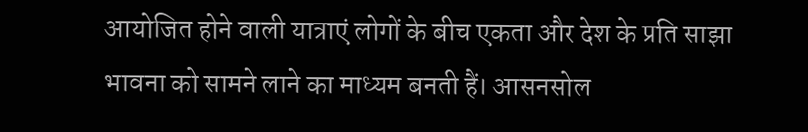आयोजित होने वाली यात्राएं लोगों के बीच एकता और देश के प्रति साझा भावना को सामने लाने का माध्यम बनती हैं। आसनसोल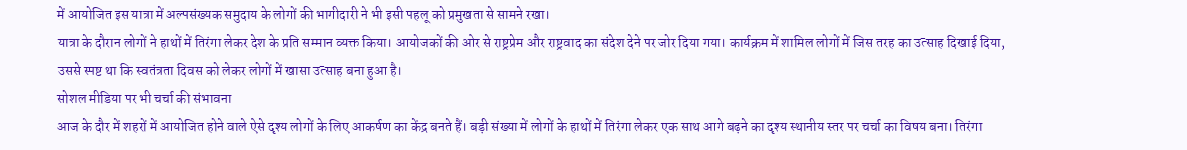में आयोजित इस यात्रा में अल्पसंख्यक समुदाय के लोगों की भागीदारी ने भी इसी पहलू को प्रमुखता से सामने रखा।
यात्रा के दौरान लोगों ने हाथों में तिरंगा लेकर देश के प्रति सम्मान व्यक्त किया। आयोजकों की ओर से राष्ट्रप्रेम और राष्ट्रवाद का संदेश देने पर जोर दिया गया। कार्यक्रम में शामिल लोगों में जिस तरह का उत्साह दिखाई दिया, उससे स्पष्ट था कि स्वतंत्रता दिवस को लेकर लोगों में खासा उत्साह बना हुआ है।
सोशल मीडिया पर भी चर्चा की संभावना
आज के दौर में शहरों में आयोजित होने वाले ऐसे दृश्य लोगों के लिए आकर्षण का केंद्र बनते हैं। बड़ी संख्या में लोगों के हाथों में तिरंगा लेकर एक साथ आगे बढ़ने का दृश्य स्थानीय स्तर पर चर्चा का विषय बना। तिरंगा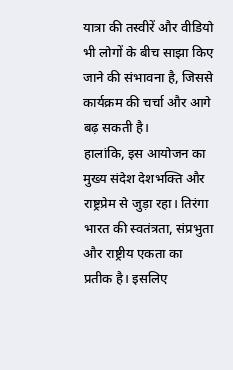यात्रा की तस्वीरें और वीडियो भी लोगों के बीच साझा किए जाने की संभावना है, जिससे कार्यक्रम की चर्चा और आगे बढ़ सकती है।
हालांकि, इस आयोजन का मुख्य संदेश देशभक्ति और राष्ट्रप्रेम से जुड़ा रहा। तिरंगा भारत की स्वतंत्रता, संप्रभुता और राष्ट्रीय एकता का प्रतीक है। इसलिए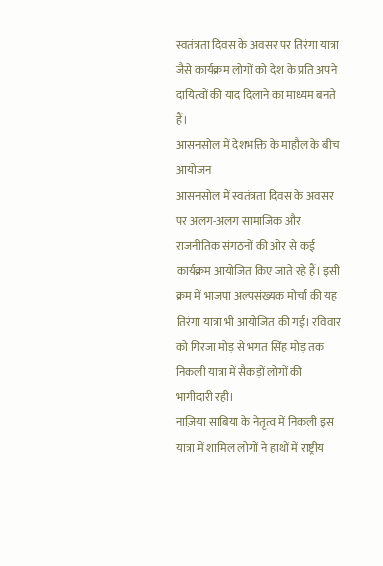स्वतंत्रता दिवस के अवसर पर तिरंगा यात्रा जैसे कार्यक्रम लोगों को देश के प्रति अपने दायित्वों की याद दिलाने का माध्यम बनते हैं।
आसनसोल में देशभक्ति के माहौल के बीच आयोजन
आसनसोल में स्वतंत्रता दिवस के अवसर पर अलग-अलग सामाजिक और राजनीतिक संगठनों की ओर से कई कार्यक्रम आयोजित किए जाते रहे हैं। इसी क्रम में भाजपा अल्पसंख्यक मोर्चा की यह तिरंगा यात्रा भी आयोजित की गई। रविवार को गिरजा मोड़ से भगत सिंह मोड़ तक निकली यात्रा में सैकड़ों लोगों की भागीदारी रही।
नाज़िया साबिया के नेतृत्व में निकली इस यात्रा में शामिल लोगों ने हाथों में राष्ट्रीय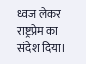ध्वज लेकर राष्ट्रप्रेम का संदेश दिया।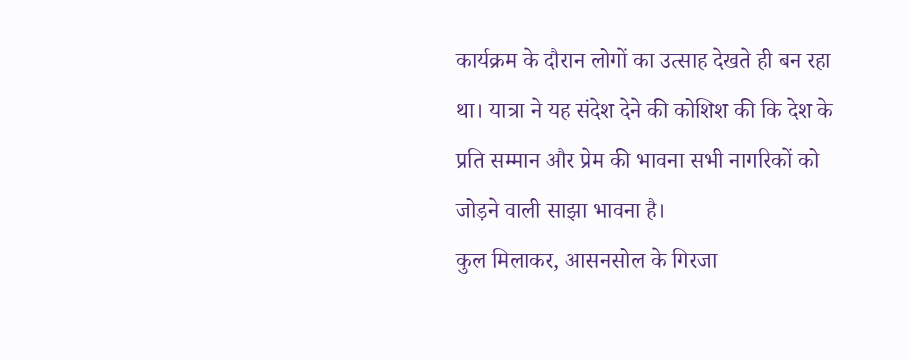कार्यक्रम के दौरान लोगों का उत्साह देखते ही बन रहा था। यात्रा ने यह संदेश देने की कोशिश की कि देश के प्रति सम्मान और प्रेम की भावना सभी नागरिकों को जोड़ने वाली साझा भावना है।
कुल मिलाकर, आसनसोल के गिरजा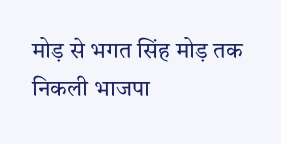मोड़ से भगत सिंह मोड़ तक निकली भाजपा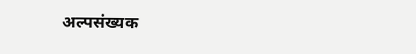अल्पसंख्यक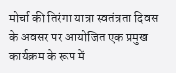मोर्चा की तिरंगा यात्रा स्वतंत्रता दिवस के अवसर पर आयोजित एक प्रमुख कार्यक्रम के रूप में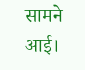सामने आई।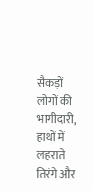सैकड़ों लोगों की भागीदारी, हाथों में लहराते तिरंगे और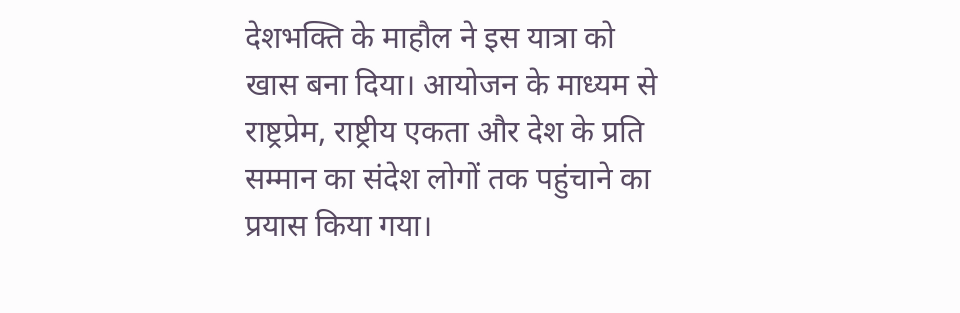देशभक्ति के माहौल ने इस यात्रा को खास बना दिया। आयोजन के माध्यम से राष्ट्रप्रेम, राष्ट्रीय एकता और देश के प्रति सम्मान का संदेश लोगों तक पहुंचाने का प्रयास किया गया।